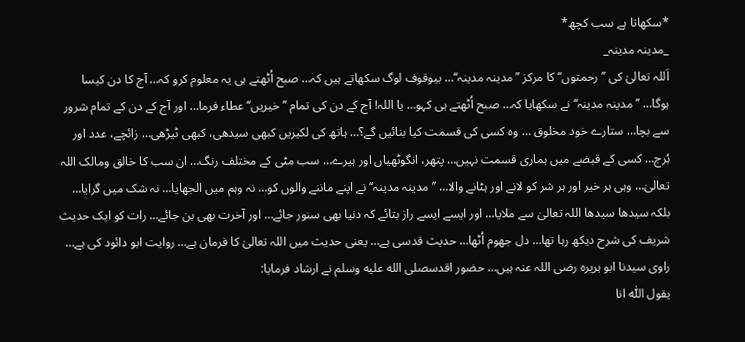*سکھاتا ہے سب کچھ*
_مدینہ مدینہ_
اَللہ تعالیٰ کی ’’رحمتوں‘‘ کا مرکز ’’مدینہ مدینہ‘‘… بیوقوف لوگ سکھاتے ہیں کہ… صبح اُٹھتے ہی یہ معلوم کرو کہ… آج کا دن کیسا ہوگا… ’’مدینہ مدینہ‘‘ نے سکھایا کہ… صبح اُٹھتے ہی کہو… یا اللہ! آج کے دن کی تمام ’’خیریں‘‘ عطاء فرما… اور آج کے دن کے تمام شرور سے بچا… ستارے خود مخلوق … وہ کسی کی قسمت کیا بنائیں گے؟… ہاتھ کی لکیریں کبھی سیدھی، کبھی ٹیڑھی… زائچے، عدد اور بُرج… کسی کے قبضے میں ہماری قسمت نہیں… پتھر، انگوٹھیاں اور ہیرے… سب مٹی کے مختلف رنگ… ان سب کا خالق ومالک اللہ تعالیٰ… وہی ہر خیر اور ہر شر کو لانے اور ہٹانے والا… ’’مدینہ مدینہ‘‘ نے اپنے ماننے والوں کو… نہ وہم میں الجھایا… نہ شک میں گرایا… بلکہ سیدھا سیدھا اللہ تعالیٰ سے ملایا… اور ایسے ایسے راز بتائے کہ دنیا بھی سنور جائے… اور آخرت بھی بن جائے… رات کو ایک حدیث شریف کی شرح دیکھ رہا تھا… دل جھوم اُٹھا… حدیث قدسی ہے… یعنی حدیث میں اللہ تعالیٰ کا فرمان ہے… روایت ابو دائود کی ہے… راوی سیدنا ابو ہریرہ رضی اللہ عنہ ہیں… حضور اقدسصلى الله عليه وسلم نے ارشاد فرمایا:
یقول اللّٰہ انا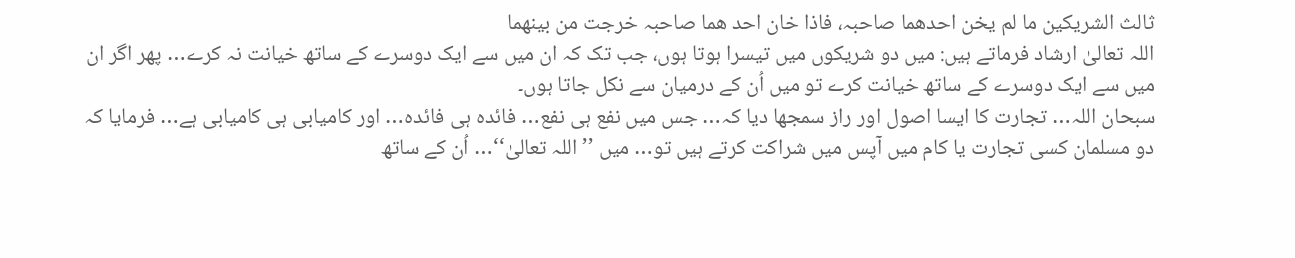ثالث الشریکین ما لم یخن احدھما صاحبہ، فاذا خان احد ھما صاحبہ خرجت من بینھما
اللہ تعالیٰ ارشاد فرماتے ہیں: میں دو شریکوں میں تیسرا ہوتا ہوں، جب تک کہ ان میں سے ایک دوسرے کے ساتھ خیانت نہ کرے… پھر اگر ان میں سے ایک دوسرے کے ساتھ خیانت کرے تو میں اُن کے درمیان سے نکل جاتا ہوں۔
سبحان اللہ… تجارت کا ایسا اصول اور راز سمجھا دیا کہ… جس میں نفع ہی نفع… فائدہ ہی فائدہ… اور کامیابی ہی کامیابی ہے… فرمایا کہ دو مسلمان کسی تجارت یا کام میں آپس میں شراکت کرتے ہیں تو… میں ’’اللہ تعالیٰ‘‘… اُن کے ساتھ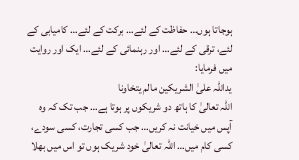ہوجاتا ہوں… حفاظت کے لئے… برکت کے لئے… کامیابی کے لئے، ترقی کے لئے… اور رہنمائی کے لئے… ایک اور روایت میں فرمایا:
یداللّٰہ علیٰ الشریکین مالم یتخاونا
اللہ تعالیٰ کا ہاتھ دو شریکوں پر ہوتا ہے… جب تک کہ وہ آپس میں خیانت نہ کریں… جب کسی تجارت، کسی سودے، کسی کام میں… اللہ تعالیٰ خود شریک ہوں تو اس میں بھلا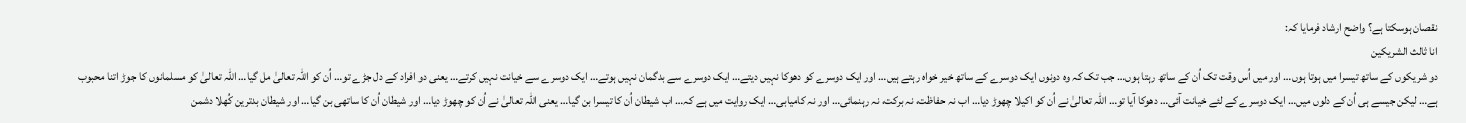نقصان ہوسکتا ہے؟ واضح ارشاد فرمایا کہ:
انا ثالث الشریکین
دو شریکوں کے ساتھ تیسرا میں ہوتا ہوں… اور میں اُس وقت تک اُن کے ساتھ رہتا ہوں… جب تک کہ وہ دونوں ایک دوسرے کے ساتھ خیر خواہ رہتے ہیں… اور ایک دوسرے کو دھوکا نہیں دیتے… ایک دوسرے سے بدگمان نہیں ہوتے… ایک دوسرے سے خیانت نہیں کرتے… یعنی دو افراد کے دل جڑے تو… اُن کو اللہ تعالیٰ مل گیا… اللہ تعالیٰ کو مسلمانوں کا جوڑ اتنا محبوب ہے… لیکن جیسے ہی اُن کے دلوں میں… ایک دوسرے کے لئے خیانت آئی… دھوکا آیا تو… اللہ تعالیٰ نے اُن کو اکیلا چھوڑ دیا… اب نہ حفاظت، نہ برکت، نہ رہنمائی… اور نہ کامیابی… ایک روایت میں ہے کہ… اب شیطان اُن کا تیسرا بن گیا… یعنی اللہ تعالیٰ نے اُن کو چھوڑ دیا… اور شیطان اُن کا ساتھی بن گیا… اور شیطان بدترین کُھلا دشمن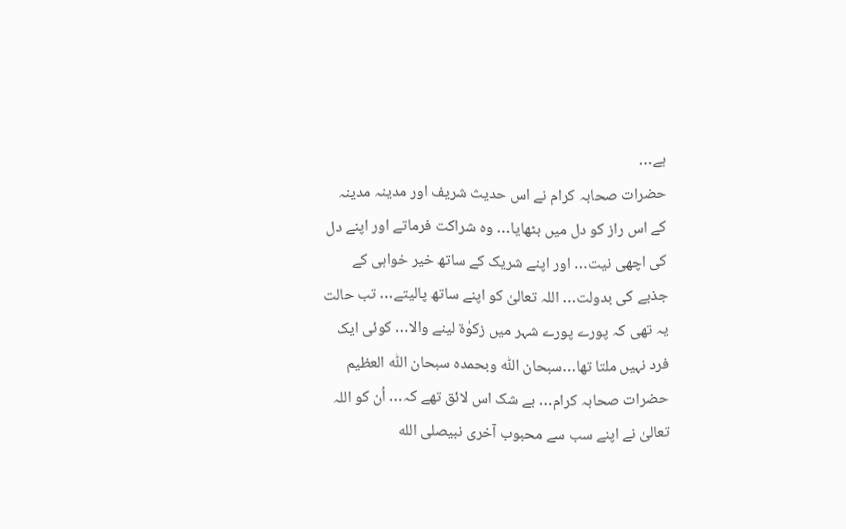ہے…
حضرات صحابہ کرام نے اس حدیث شریف اور مدینہ مدینہ کے اس راز کو دل میں بٹھایا… وہ شراکت فرماتے اور اپنے دل کی اچھی نیت… اور اپنے شریک کے ساتھ خیر خواہی کے جذبے کی بدولت… اللہ تعالیٰ کو اپنے ساتھ پالیتے… تب حالت یہ تھی کہ پورے پورے شہر میں زکوٰۃ لینے والا… کوئی ایک فرد نہیں ملتا تھا…سبحان اللّٰہ وبحمدہ سبحان اللّٰہ العظیم
حضرات صحابہ کرام… بے شک اس لائق تھے کہ… اُن کو اللہ تعالیٰ نے اپنے سب سے محبوب آخری نبیصلى الله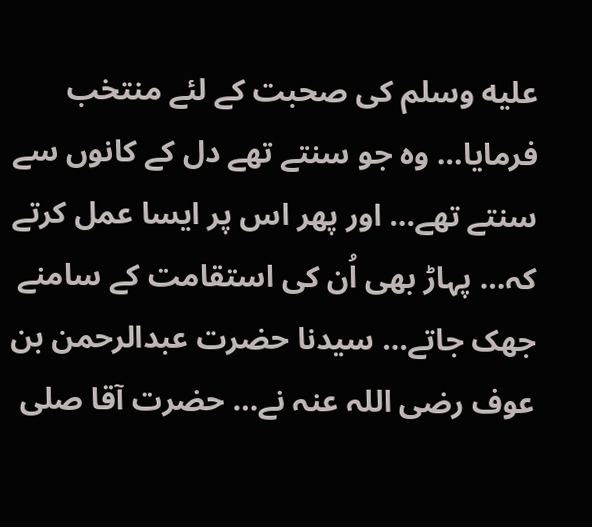عليه وسلم کی صحبت کے لئے منتخب فرمایا… وہ جو سنتے تھے دل کے کانوں سے سنتے تھے… اور پھر اس پر ایسا عمل کرتے کہ… پہاڑ بھی اُن کی استقامت کے سامنے جھک جاتے… سیدنا حضرت عبدالرحمن بن عوف رضی اللہ عنہ نے… حضرت آقا صلى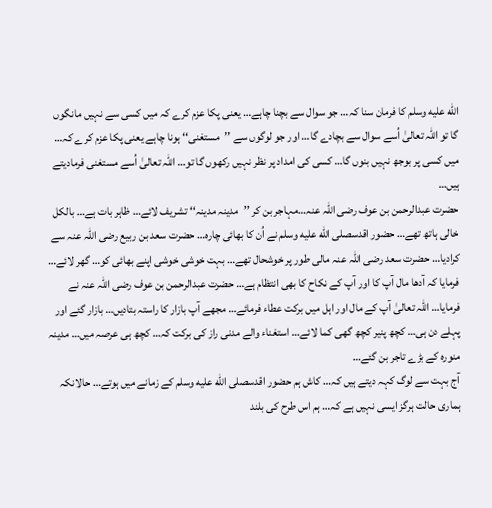الله عليه وسلم کا فرمان سنا کہ… جو سوال سے بچنا چاہے… یعنی پکا عزم کرے کہ میں کسی سے نہیں مانگوں گا تو اللہ تعالیٰ اُسے سوال سے بچادے گا… اور جو لوگوں سے ’’مستغنی‘‘ ہونا چاہے یعنی پکا عزم کرے کہ… میں کسی پر بوجھ نہیں بنوں گا… کسی کی امداد پر نظر نہیں رکھوں گا تو… اللہ تعالیٰ اُسے مستغنی فرمادیتے ہیں…
حضرت عبدالرحمن بن عوف رضی اللہ عنہ…مہاجر بن کر ’’مدینہ مدینہ‘‘ تشریف لائے… ظاہر بات ہے… بالکل خالی ہاتھ تھے… حضور اقدسصلى الله عليه وسلم نے اُن کا بھائی چارہ… حضرت سعد بن ربیع رضی اللہ عنہ سے کرادیا… حضرت سعد رضی اللہ عنہ مالی طور پر خوشحال تھے… بہت خوشی خوشی اپنے بھائی کو… گھر لائے… فرمایا کہ آدھا مال آپ کا اور آپ کے نکاح کا بھی انتظام ہے… حضرت عبدالرحمن بن عوف رضی اللہ عنہ نے فرمایا… اللہ تعالیٰ آپ کے مال اور اہل میں برکت عطاء فرمائے… مجھے آپ بازار کا راستہ بتادیں… بازار گئے اور پہلے دن ہی… کچھ پنیر کچھ گھی کما لائے… استغناء والے مدنی راز کی برکت کہ… کچھ ہی عرصہ میں… مدینہ منورہ کے بڑے تاجر بن گئے…
آج بہت سے لوگ کہہ دیتے ہیں کہ… کاش ہم حضور اقدسصلى الله عليه وسلم کے زمانے میں ہوتے… حالانکہ ہماری حالت ہرگز ایسی نہیں ہے کہ… ہم اس طرح کی بلند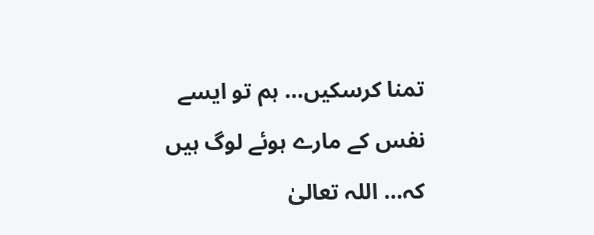تمنا کرسکیں… ہم تو ایسے نفس کے مارے ہوئے لوگ ہیں کہ… اللہ تعالیٰ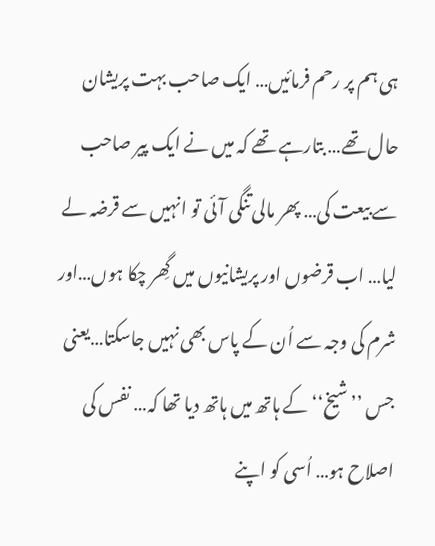ہی ہم پر رحم فرمائیں… ایک صاحب بہت پریشان حال تھے… بتارہے تھے کہ میں نے ایک پیر صاحب سے بیعت کی… پھر مالی تنگی آئی تو انہیں سے قرضہ لے لیا… اب قرضوں اور پریشانیوں میں گِھر چکا ہوں…اور شرم کی وجہ سے اُن کے پاس بھی نہیں جاسکتا…یعنی جس ’’شیخ‘‘ کے ہاتھ میں ہاتھ دیا تھا کہ… نفس کی اصلاح ہو… اُسی کو اپنے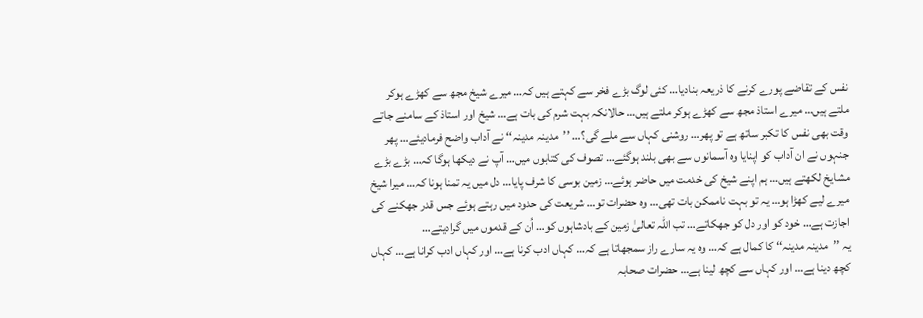نفس کے تقاضے پورے کرنے کا ذریعہ بنادیا… کئی لوگ بڑے فخر سے کہتے ہیں کہ… میرے شیخ مجھ سے کھڑے ہوکر ملتے ہیں… میرے استاذ مجھ سے کھڑے ہوکر ملتے ہیں… حالانکہ بہت شرم کی بات ہے… شیخ اور استاذ کے سامنے جاتے وقت بھی نفس کا تکبر ساتھ ہے تو پھر… روشنی کہاں سے ملے گی؟… ’’مدینہ مدینہ‘‘ نے آداب واضح فرمادیئے… پھر جنہوں نے ان آداب کو اپنایا وہ آسمانوں سے بھی بلند ہوگئے… تصوف کی کتابوں میں… آپ نے دیکھا ہوگا کہ… بڑے بڑے مشایخ لکھتے ہیں… ہم اپنے شیخ کی خدمت میں حاضر ہوئے… زمین بوسی کا شرف پایا… دل میں یہ تمنا ہونا کہ… میرا شیخ میرے لیے کھڑا ہو… یہ تو بہت ناممکن بات تھی… وہ حضرات تو… شریعت کی حدود میں رہتے ہوئے جس قدر جھکنے کی اجازت ہے… خود کو اور دل کو جھکاتے… تب اللہ تعالیٰ زمین کے بادشاہوں کو… اُن کے قدموں میں گرادیتے…
یہ ’’مدینہ مدینہ‘‘ کا کمال ہے کہ… وہ یہ سارے راز سمجھاتا ہے کہ… کہاں ادب کرنا ہے… اور کہاں ادب کرانا ہے… کہاں کچھ دینا ہے… اور کہاں سے کچھ لینا ہے… حضرات صحابہ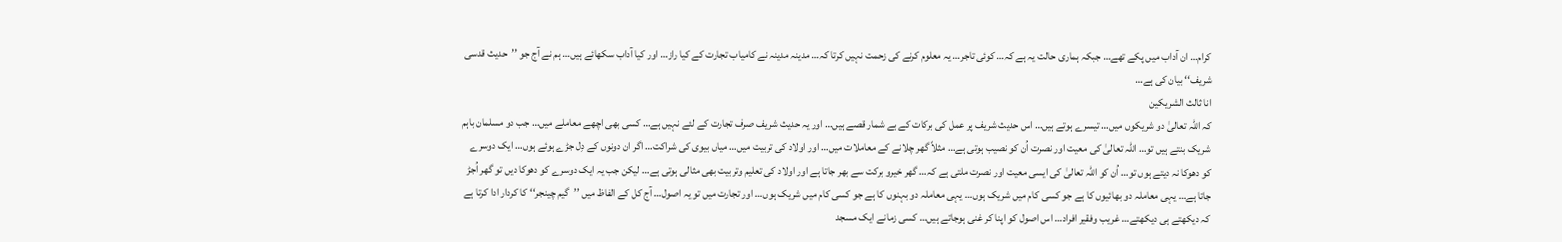کرام… ان آداب میں پکے تھے… جبکہ ہماری حالت یہ ہے کہ… کوئی تاجر… یہ معلوم کرنے کی زحمت نہیں کرتا کہ… مدینہ مدینہ نے کامیاب تجارت کے کیا راز… اور کیا آداب سکھائے ہیں… ہم نے آج جو ’’حدیث قدسی شریف‘‘ بیان کی ہے…
انا ثالث الشریکین
کہ اللہ تعالیٰ دو شریکوں میں… تیسرے ہوتے ہیں… اس حدیث شریف پر عمل کی برکات کے بے شمار قصے ہیں… اور یہ حدیث شریف صرف تجارت کے لئے نہیں ہے… کسی بھی اچھے معاملے میں… جب دو مسلمان باہم شریک بنتے ہیں تو… اللہ تعالیٰ کی معیت اور نصرت اُن کو نصیب ہوتی ہے… مثلاً گھر چلانے کے معاملات میں… اور اولاد کی تربیت میں… میاں بیوی کی شراکت… اگر ان دونوں کے دِل جڑے ہوئے ہوں… ایک دوسرے کو دھوکا نہ دیتے ہوں تو… اُن کو اللہ تعالیٰ کی ایسی معیت اور نصرت ملتی ہے کہ… گھر خیرو برکت سے بھر جاتا ہے اور اولاد کی تعلیم وتربیت بھی مثالی ہوتی ہے… لیکن جب یہ ایک دوسرے کو دھوکا دیں تو گھر اُجڑ جاتا ہے… یہی معاملہ دو بھائیوں کا ہے جو کسی کام میں شریک ہوں… یہی معاملہ دو بہنوں کا ہے جو کسی کام میں شریک ہوں… اور تجارت میں تو یہ اصول… آج کل کے الفاظ میں ’’گیم چینجر‘‘ کا کردار ادا کرتا ہے کہ دیکھتے ہی دیکھتے… غریب وفقیر افراد… اس اصول کو اپنا کر غنی ہوجاتے ہیں… کسی زمانے ایک مسجد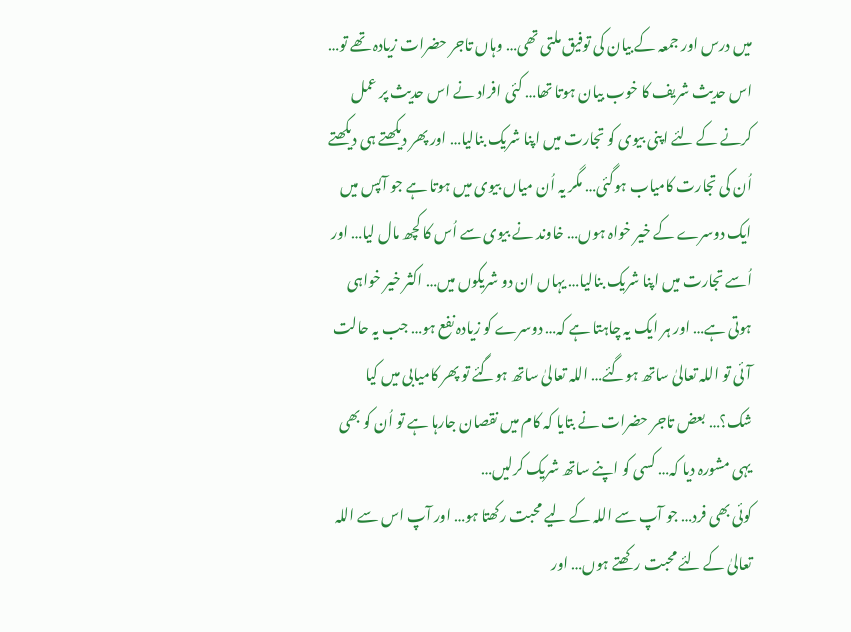میں درس اور جمعہ کے بیان کی توفیق ملتی تھی… وہاں تاجر حضرات زیادہ تھے تو… اس حدیث شریف کا خوب بیان ہوتا تھا… کئی افراد نے اس حدیث پر عمل کرنے کے لئے اپنی بیوی کو تجارت میں اپنا شریک بنالیا… اور پھر دیکھتے ہی دیکھتے اُن کی تجارت کامیاب ہوگئی… مگر یہ اُن میاں بیوی میں ہوتا ہے جو آپس میں ایک دوسرے کے خیر خواہ ہوں… خاوند نے بیوی سے اُس کا کچھ مال لیا… اور اُسے تجارت میں اپنا شریک بنالیا… یہاں ان دو شریکوں میں… اکثر خیر خواہی ہوتی ہے… اور ہر ایک یہ چاہتا ہے کہ… دوسرے کو زیادہ نفع ہو… جب یہ حالت آئی تو اللہ تعالیٰ ساتھ ہوگئے… اللہ تعالیٰ ساتھ ہوگئے تو پھر کامیابی میں کیا شک؟… بعض تاجر حضرات نے بتایا کہ کام میں نقصان جارہا ہے تو اُن کو بھی یہی مشورہ دیا کہ… کسی کو اپنے ساتھ شریک کرلیں…
کوئی بھی فرد… جو آپ سے اللہ کے لیے محبت رکھتا ہو… اور آپ اس سے اللہ تعالیٰ کے لئے محبت رکھتے ہوں… اور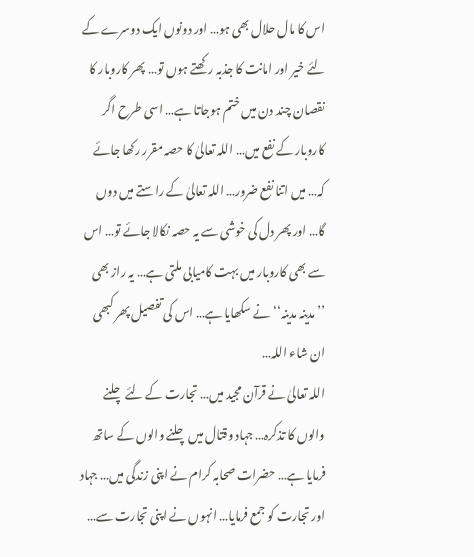اس کا مال حلال بھی ہو… اور دونوں ایک دوسرے کے لئے خیر اور امانت کا جذبہ رکھتے ہوں تو… پھر کاروبار کا نقصان چند دن میں ختم ہوجاتا ہے… اسی طرح اگر کاروبار کے نفع میں… اللہ تعالیٰ کا حصہ مقرر رکھا جائے کہ… میں اتنا نفع ضرور… اللہ تعالیٰ کے راستے میں دوں گا… اور پھر دل کی خوشی سے یہ حصہ نکالا جائے تو… اس سے بھی کاروبار میں بہت کامیابی ملتی ہے… یہ راز بھی ’’مدینہ مدینہ‘‘ نے سکھایا ہے… اس کی تفصیل پھر کبھی ان شاء اللہ…
اللہ تعالیٰ نے قرآن مجید میں… تجارت کے لئے چلنے والوں کا تذکرہ… جہاد وقتال میں چلنے والوں کے ساتھ فرمایا ہے… حضرات صحابہ کرام نے اپنی زندگی میں… جہاد اور تجارت کو جمع فرمایا… انہوں نے اپنی تجارت سے…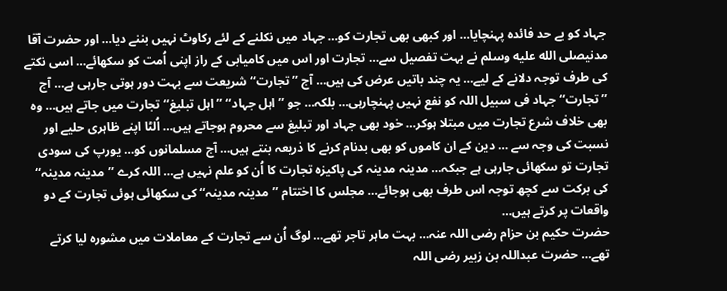جہاد کو بے حد فائدہ پہنچایا… اور کبھی بھی تجارت کو… جہاد میں نکلنے کے لئے رکاوٹ نہیں بننے دیا… اور حضرت آقا مدنیصلى الله عليه وسلم نے بہت تفصیل سے… تجارت اور اس میں کامیابی کے راز اپنی اُمت کو سکھائے… اسی نکتے کی طرف توجہ دلانے کے لیے… یہ چند باتیں عرض کی ہیں… آج ’’تجارت‘‘ شریعت سے بہت دور ہوتی جارہی ہے… آج ’’تجارت‘‘ جہاد فی سبیل اللہ کو نفع نہیں پہنچارہی… بلکہ… جو ’’اہل جہاد‘‘ ’’اہل تبلیغ‘‘ تجارت میں جاتے ہیں… وہ بھی خلاف شرع تجارت میں مبتلا ہوکر… خود بھی جہاد اور تبلیغ سے محروم ہوجاتے ہیں… اُلٹا اپنے ظاہری حلیے اور نسبت کی وجہ سے … دین کے ان کاموں کو بھی بدنام کرنے کا ذریعہ بنتے ہیں… آج مسلمانوں کو… یورپ کی سودی تجارت تو سکھائی جارہی ہے جبکہ… مدینہ مدینہ کی پاکیزہ تجارت کا اُن کو علم نہیں ہے… اللہ کرے ’’مدینہ مدینہ‘‘ کی برکت سے کچھ توجہ اس طرف بھی ہوجائے… مجلس کا اختتام ’’مدینہ مدینہ‘‘ کی سکھائی ہوئی تجارت کے دو واقعات پر کرتے ہیں…
حضرت حکیم بن حزام رضی اللہ عنہ… بہت ماہر تاجر تھے… لوگ اُن سے تجارت کے معاملات میں مشورہ لیا کرتے تھے… حضرت عبداللہ بن زبیر رضی اللہ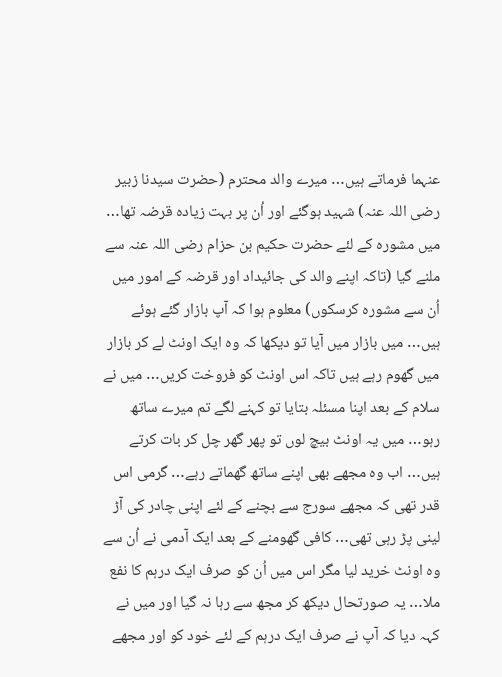عنہما فرماتے ہیں… میرے والد محترم (حضرت سیدنا زبیر رضی اللہ عنہ) شہید ہوگئے اور اُن پر بہت زیادہ قرضہ تھا… میں مشورہ کے لئے حضرت حکیم بن حزام رضی اللہ عنہ سے ملنے گیا (تاکہ اپنے والد کی جائیداد اور قرضہ کے امور میں اُن سے مشورہ کرسکوں) معلوم ہوا کہ آپ بازار گئے ہوئے ہیں… میں بازار میں آیا تو دیکھا کہ وہ ایک اونٹ لے کر بازار میں گھوم رہے ہیں تاکہ اس اونٹ کو فروخت کریں… میں نے سلام کے بعد اپنا مسئلہ بتایا تو کہنے لگے تم میرے ساتھ رہو… میں یہ اونٹ بیچ لوں تو پھر گھر چل کر بات کرتے ہیں… اب وہ مجھے بھی اپنے ساتھ گھماتے رہے… گرمی اس قدر تھی کہ مجھے سورج سے بچنے کے لئے اپنی چادر کی آڑ لینی پڑ رہی تھی… کافی گھومنے کے بعد ایک آدمی نے اُن سے وہ اونٹ خرید لیا مگر اس میں اُن کو صرف ایک درہم کا نفع ملا… یہ صورتحال دیکھ کر مجھ سے رہا نہ گیا اور میں نے کہہ دیا کہ آپ نے صرف ایک درہم کے لئے خود کو اور مجھے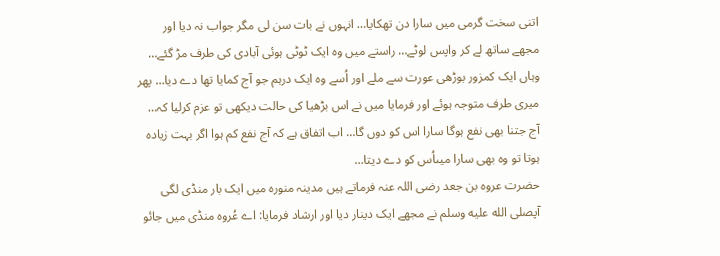اتنی سخت گرمی میں سارا دن تھکایا… انہوں نے بات سن لی مگر جواب نہ دیا اور مجھے ساتھ لے کر واپس لوٹے… راستے میں وہ ایک ٹوٹی ہوئی آبادی کی طرف مڑ گئے… وہاں ایک کمزور بوڑھی عورت سے ملے اور اُسے وہ ایک درہم جو آج کمایا تھا دے دیا… پھر میری طرف متوجہ ہوئے اور فرمایا میں نے اس بڑھیا کی حالت دیکھی تو عزم کرلیا کہ… آج جتنا بھی نفع ہوگا سارا اس کو دوں گا… اب اتفاق ہے کہ آج نفع کم ہوا اگر بہت زیادہ ہوتا تو وہ بھی سارا میںاُس کو دے دیتا…
حضرت عروہ بن جعد رضی اللہ عنہ فرماتے ہیں مدینہ منورہ میں ایک بار منڈی لگی آپصلى الله عليه وسلم نے مجھے ایک دینار دیا اور ارشاد فرمایا: اے عُروہ منڈی میں جائو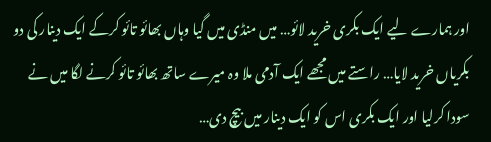اور ہمارے لیے ایک بکری خرید لائو… میں منڈی میں گیا وہاں بھائو تائو کرکے ایک دینار کی دو بکریاں خرید لایا… راستے میں مجھے ایک آدمی ملا وہ میرے ساتھ بھائو تائو کرنے لگا میں نے سودا کرلیا اور ایک بکری اس کو ایک دینار میں بیچ دی…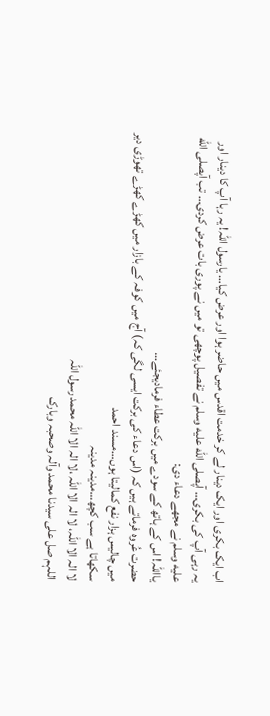اب ایک بکری اور ایک دینار لے کر خدمت اقدس میں حاضر ہوا اور عرض کیا… یارسول اللہ! یہ رہا آپ کا دینار اور یہ رہی آپ کی بکری… آپصلى الله عليه وسلم نے تفصیل پوچھی تو میں نے پوری بات عرض کردی… تب آپصلى الله عليه وسلم نے مجھے دعاء دی:
یااللہ! اس کے ہاتھ کے سودے میں برکت عطاء فرمادیجئے…
حضرت عُروہ فرماتے ہیں کہ (اس دعاء کی برکت ایسی لگی کہ) آج میں کوفہ کے بازار میں کھڑے کھڑے تھوڑی دیر میں چالیس ہزار نفع کمالیتا ہوں…مسند احمد
سکھاتا ہے سب کچھ…مدینہ مدینہ
لا الہ الا اللّٰہ، لا الہ الا اللّٰہ ،لا الہ الا اللّٰہ محمد رسول اللّٰہ
اللہم صل علی سیدنا محمد وآلہ وصحبہ وبارک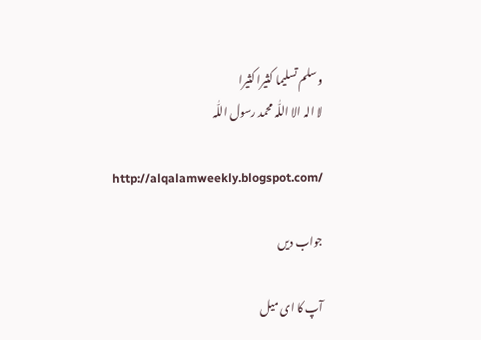وسلم تسلیما کثیرا کثیرا
لا الہ الا اللّٰہ محمد رسول اللّٰہ

http://alqalamweekly.blogspot.com/

جواب دیں

آپ کا ای میل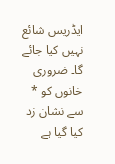ایڈریس شائع نہیں کیا جائے گا۔ ضروری خانوں کو * سے نشان زد کیا گیا ہے